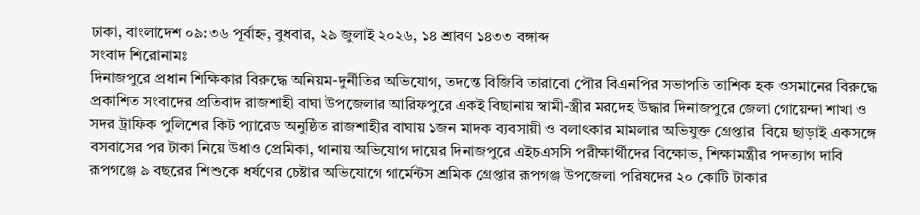ঢাকা, বাংলাদেশ ০৯:৩৬ পূর্বাহ্ন, বুধবার, ২৯ জুলাই ২০২৬, ১৪ শ্রাবণ ১৪৩৩ বঙ্গাব্দ
সংবাদ শিরোনামঃ
দিনাজপুরে প্রধান শিক্ষিকার বিরুদ্ধে অনিয়ম-দুর্নীতির অভিযোগ, তদন্তে বিজিবি তারাবো পৌর বিএনপির সভাপতি তাশিক হক ওসমানের বিরুদ্ধে প্রকাশিত সংবাদের প্রতিবাদ রাজশাহী বাঘা উপজেলার আরিফপুরে একই বিছানায় স্বামী-স্ত্রীর মরদেহ উদ্ধার দিনাজপুরে জেলা গোয়েন্দা শাখা ও সদর ট্রাফিক পুলিশের কিট প্যারেড অনুষ্ঠিত রাজশাহীর বাঘায় ১জন মাদক ব্যবসায়ী ও বলাৎকার মামলার অভিযুক্ত গ্রেপ্তার  বিয়ে ছাড়াই একসঙ্গে বসবাসের পর টাকা নিয়ে উধাও প্রেমিকা, থানায় অভিযোগ দায়ের দিনাজপুরে এইচএসসি পরীক্ষার্থীদের বিক্ষোভ, শিক্ষামন্ত্রীর পদত্যাগ দাবি রূপগঞ্জে ৯ বছরের শিশুকে ধর্ষণের চেষ্টার অভিযোগে গার্মেন্টস শ্রমিক গ্রেপ্তার রূপগঞ্জ উপজেলা পরিষদের ২০ কোটি টাকার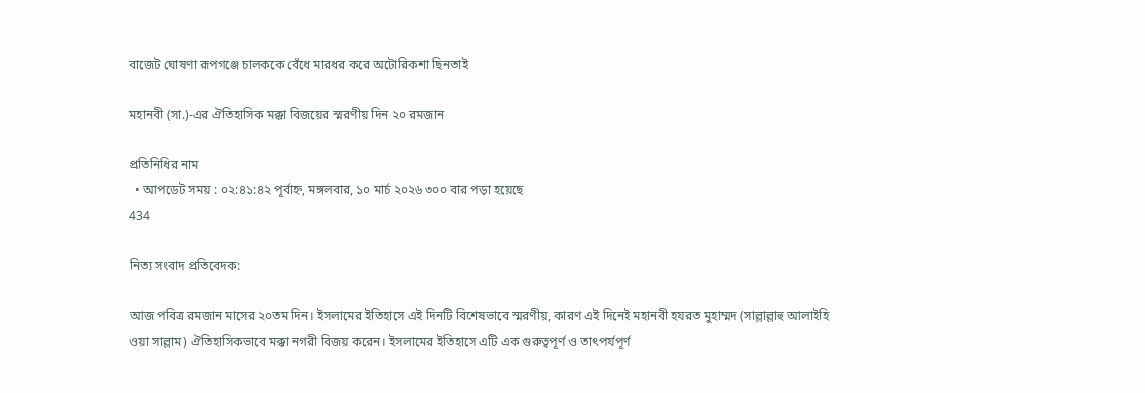বাজেট ঘোষণা রূপগঞ্জে চালককে বেঁধে মারধর করে অটোরিকশা ছিনতাই

মহানবী (সা.)-এর ঐতিহাসিক মক্কা বিজয়ের স্মরণীয় দিন ২০ রমজান

প্রতিনিধির নাম
  • আপডেট সময় : ০২:৪১:৪২ পূর্বাহ্ন, মঙ্গলবার, ১০ মার্চ ২০২৬ ৩০০ বার পড়া হয়েছে
434

নিত্য সংবাদ প্রতিবেদক:

আজ পবিত্র রমজান মাসের ২০তম দিন। ইসলামের ইতিহাসে এই দিনটি বিশেষভাবে স্মরণীয়, কারণ এই দিনেই মহানবী হযরত মুহাম্মদ (সাল্লাল্লাহু আলাইহি ওয়া সাল্লাম) ঐতিহাসিকভাবে মক্কা নগরী বিজয় করেন। ইসলামের ইতিহাসে এটি এক গুরুত্বপূর্ণ ও তাৎপর্যপূর্ণ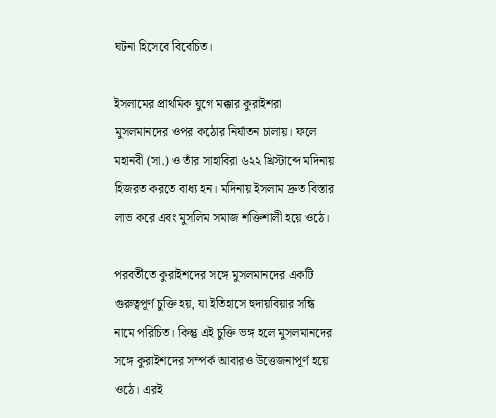ঘটনা হিসেবে বিবেচিত।

ইসলামের প্রাথমিক যুগে মক্কার কুরাইশরা মুসলমানদের ওপর কঠোর নির্যাতন চালায়। ফলে মহানবী (সা.) ও তাঁর সাহাবিরা ৬২২ খ্রিস্টাব্দে মদিনায় হিজরত করতে বাধ্য হন। মদিনায় ইসলাম দ্রুত বিস্তার লাভ করে এবং মুসলিম সমাজ শক্তিশালী হয়ে ওঠে।

পরবর্তীতে কুরাইশদের সঙ্গে মুসলমানদের একটি গুরুত্বপূর্ণ চুক্তি হয়, যা ইতিহাসে হুদায়বিয়ার সন্ধি নামে পরিচিত। কিন্তু এই চুক্তি ভঙ্গ হলে মুসলমানদের সঙ্গে কুরাইশদের সম্পর্ক আবারও উত্তেজনাপূর্ণ হয়ে ওঠে। এরই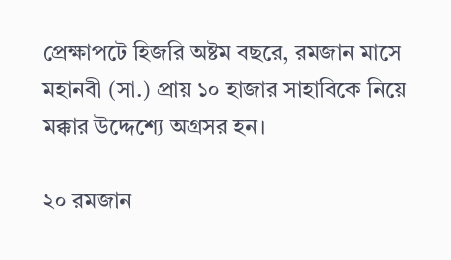প্রেক্ষাপটে হিজরি অষ্টম বছরে, রমজান মাসে মহানবী (সা.) প্রায় ১০ হাজার সাহাবিকে নিয়ে মক্কার উদ্দেশ্যে অগ্রসর হন।

২০ রমজান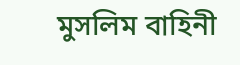মুসলিম বাহিনী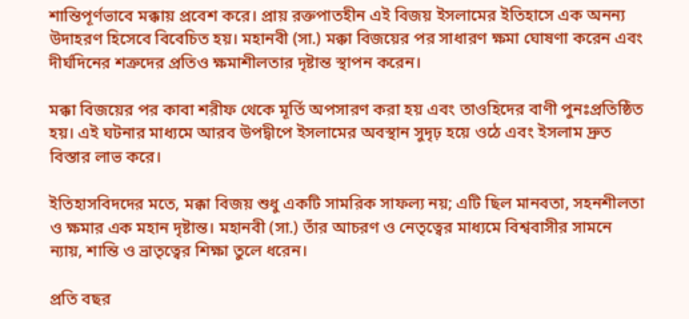শান্তিপূর্ণভাবে মক্কায় প্রবেশ করে। প্রায় রক্তপাতহীন এই বিজয় ইসলামের ইতিহাসে এক অনন্য উদাহরণ হিসেবে বিবেচিত হয়। মহানবী (সা.) মক্কা বিজয়ের পর সাধারণ ক্ষমা ঘোষণা করেন এবং দীর্ঘদিনের শত্রুদের প্রতিও ক্ষমাশীলতার দৃষ্টান্ত স্থাপন করেন।

মক্কা বিজয়ের পর কাবা শরীফ থেকে মূর্তি অপসারণ করা হয় এবং তাওহিদের বাণী পুনঃপ্রতিষ্ঠিত হয়। এই ঘটনার মাধ্যমে আরব উপদ্বীপে ইসলামের অবস্থান সুদৃঢ় হয়ে ওঠে এবং ইসলাম দ্রুত বিস্তার লাভ করে।

ইতিহাসবিদদের মতে, মক্কা বিজয় শুধু একটি সামরিক সাফল্য নয়; এটি ছিল মানবতা, সহনশীলতা ও ক্ষমার এক মহান দৃষ্টান্ত। মহানবী (সা.) তাঁর আচরণ ও নেতৃত্বের মাধ্যমে বিশ্ববাসীর সামনে ন্যায়, শান্তি ও ভ্রাতৃত্বের শিক্ষা তুলে ধরেন।

প্রতি বছর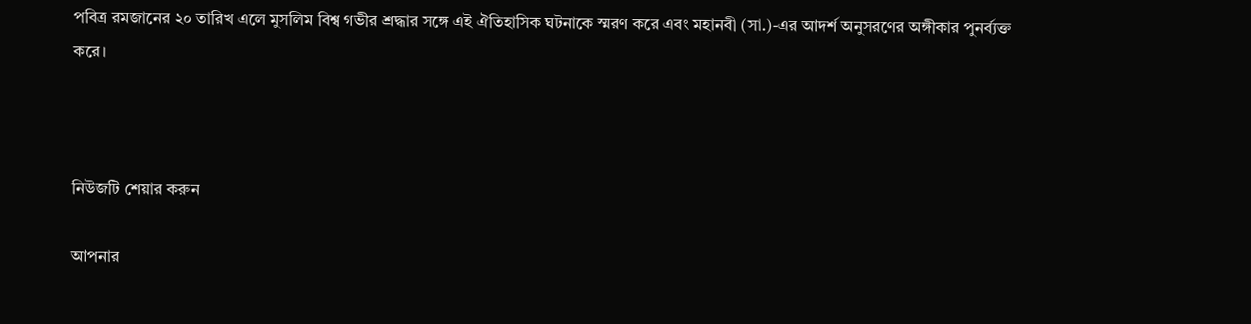পবিত্র রমজানের ২০ তারিখ এলে মুসলিম বিশ্ব গভীর শ্রদ্ধার সঙ্গে এই ঐতিহাসিক ঘটনাকে স্মরণ করে এবং মহানবী (সা.)-এর আদর্শ অনুসরণের অঙ্গীকার পুনর্ব্যক্ত করে।



নিউজটি শেয়ার করুন

আপনার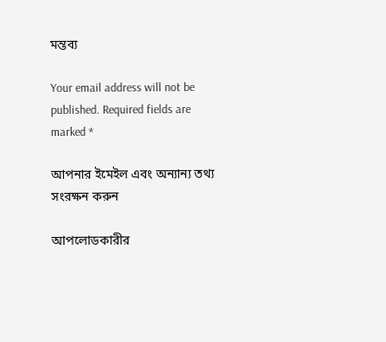মন্তব্য

Your email address will not be published. Required fields are marked *

আপনার ইমেইল এবং অন্যান্য তথ্য সংরক্ষন করুন

আপলোডকারীর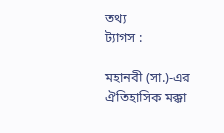তথ্য
ট্যাগস :

মহানবী (সা.)-এর ঐতিহাসিক মক্কা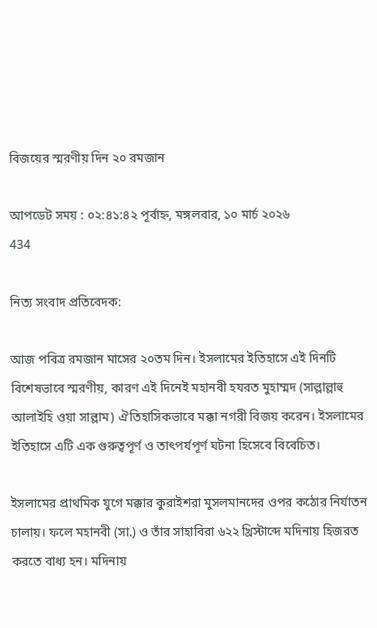বিজয়ের স্মরণীয় দিন ২০ রমজান

আপডেট সময় : ০২:৪১:৪২ পূর্বাহ্ন, মঙ্গলবার, ১০ মার্চ ২০২৬
434

নিত্য সংবাদ প্রতিবেদক:

আজ পবিত্র রমজান মাসের ২০তম দিন। ইসলামের ইতিহাসে এই দিনটি বিশেষভাবে স্মরণীয়, কারণ এই দিনেই মহানবী হযরত মুহাম্মদ (সাল্লাল্লাহু আলাইহি ওয়া সাল্লাম) ঐতিহাসিকভাবে মক্কা নগরী বিজয় করেন। ইসলামের ইতিহাসে এটি এক গুরুত্বপূর্ণ ও তাৎপর্যপূর্ণ ঘটনা হিসেবে বিবেচিত।

ইসলামের প্রাথমিক যুগে মক্কার কুরাইশরা মুসলমানদের ওপর কঠোর নির্যাতন চালায়। ফলে মহানবী (সা.) ও তাঁর সাহাবিরা ৬২২ খ্রিস্টাব্দে মদিনায় হিজরত করতে বাধ্য হন। মদিনায়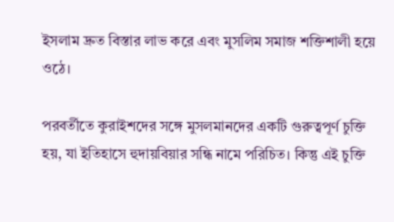ইসলাম দ্রুত বিস্তার লাভ করে এবং মুসলিম সমাজ শক্তিশালী হয়ে ওঠে।

পরবর্তীতে কুরাইশদের সঙ্গে মুসলমানদের একটি গুরুত্বপূর্ণ চুক্তি হয়, যা ইতিহাসে হুদায়বিয়ার সন্ধি নামে পরিচিত। কিন্তু এই চুক্তি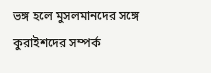ভঙ্গ হলে মুসলমানদের সঙ্গে কুরাইশদের সম্পর্ক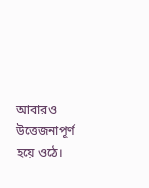আবারও উত্তেজনাপূর্ণ হয়ে ওঠে।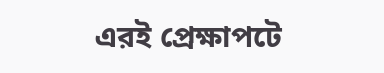এরই প্রেক্ষাপটে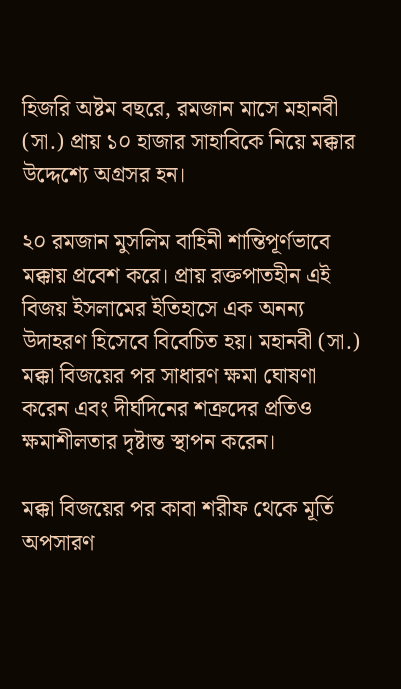হিজরি অষ্টম বছরে, রমজান মাসে মহানবী (সা.) প্রায় ১০ হাজার সাহাবিকে নিয়ে মক্কার উদ্দেশ্যে অগ্রসর হন।

২০ রমজান মুসলিম বাহিনী শান্তিপূর্ণভাবে মক্কায় প্রবেশ করে। প্রায় রক্তপাতহীন এই বিজয় ইসলামের ইতিহাসে এক অনন্য উদাহরণ হিসেবে বিবেচিত হয়। মহানবী (সা.) মক্কা বিজয়ের পর সাধারণ ক্ষমা ঘোষণা করেন এবং দীর্ঘদিনের শত্রুদের প্রতিও ক্ষমাশীলতার দৃষ্টান্ত স্থাপন করেন।

মক্কা বিজয়ের পর কাবা শরীফ থেকে মূর্তি অপসারণ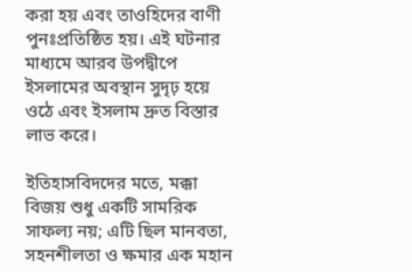করা হয় এবং তাওহিদের বাণী পুনঃপ্রতিষ্ঠিত হয়। এই ঘটনার মাধ্যমে আরব উপদ্বীপে ইসলামের অবস্থান সুদৃঢ় হয়ে ওঠে এবং ইসলাম দ্রুত বিস্তার লাভ করে।

ইতিহাসবিদদের মতে, মক্কা বিজয় শুধু একটি সামরিক সাফল্য নয়; এটি ছিল মানবতা, সহনশীলতা ও ক্ষমার এক মহান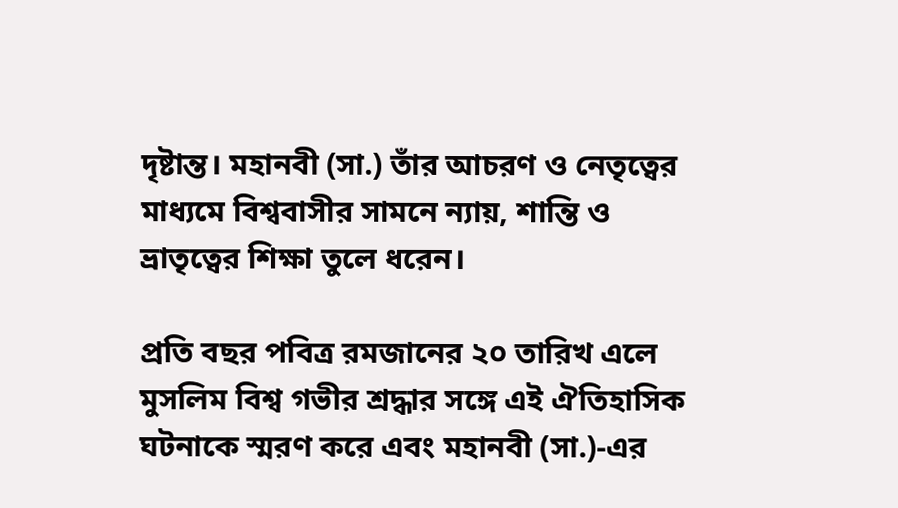দৃষ্টান্ত। মহানবী (সা.) তাঁর আচরণ ও নেতৃত্বের মাধ্যমে বিশ্ববাসীর সামনে ন্যায়, শান্তি ও ভ্রাতৃত্বের শিক্ষা তুলে ধরেন।

প্রতি বছর পবিত্র রমজানের ২০ তারিখ এলে মুসলিম বিশ্ব গভীর শ্রদ্ধার সঙ্গে এই ঐতিহাসিক ঘটনাকে স্মরণ করে এবং মহানবী (সা.)-এর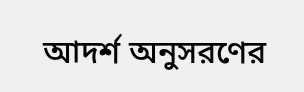আদর্শ অনুসরণের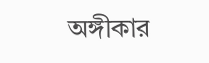অঙ্গীকার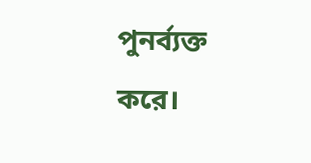পুনর্ব্যক্ত করে।